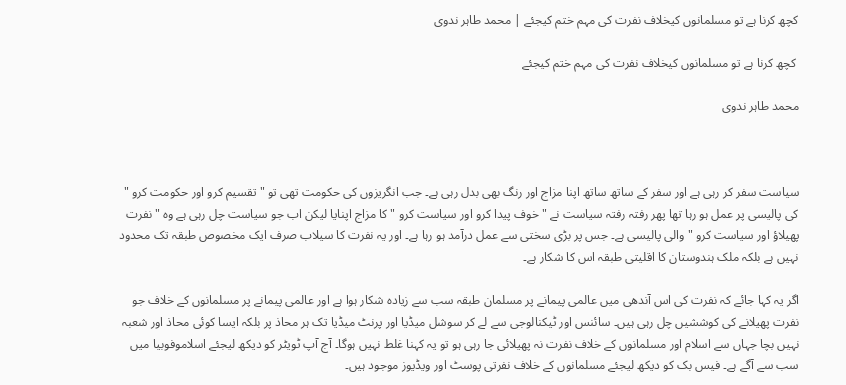کچھ کرنا ہے تو مسلمانوں کیخلاف نفرت کی مہم ختم کیجئے | محمد طاہر ندوی

 کچھ کرنا ہے تو مسلمانوں کیخلاف نفرت کی مہم ختم کیجئے

محمد طاہر ندوی



سیاست سفر کر رہی ہے اور سفر کے ساتھ ساتھ اپنا مزاج اور رنگ بھی بدل رہی ہے۔ جب انگریزوں کی حکومت تھی تو " تقسیم کرو اور حکومت کرو " کی پالیسی پر عمل ہو رہا تھا پھر رفتہ رفتہ سیاست نے " خوف پیدا کرو اور سیاست کرو " کا مزاج اپنایا لیکن اب جو سیاست چل رہی ہے وہ " نفرت پھیلاؤ اور سیاست کرو " والی پالیسی ہے۔ جس پر بڑی سختی سے عمل درآمد ہو رہا ہے۔ اور یہ نفرت کا سیلاب صرف ایک مخصوص طبقہ تک محدود نہیں ہے بلکہ ملک ہندوستان کا اقلیتی طبقہ اس کا شکار ہے۔

اگر یہ کہا جائے کہ نفرت کی اس آندھی میں عالمی پیمانے پر مسلمان طبقہ سب سے زیادہ شکار ہوا ہے اور عالمی پیمانے پر مسلمانوں کے خلاف جو نفرت پھیلانے کی کوششیں چل رہی ہیں۔ سائنس اور ٹیکنالوجی سے لے کر سوشل میڈیا اور پرنٹ میڈیا تک ہر محاذ پر بلکہ ایسا کوئی محاذ اور شعبہ نہیں بچا جہاں سے اسلام اور مسلمانوں کے خلاف نفرت نہ پھیلائی جا رہی ہو تو یہ کہنا غلط نہیں ہوگا۔ آج آپ ٹویٹر کو دیکھ لیجئے اسلاموفوبیا میں سب سے آگے ہے۔ فیس بک کو دیکھ لیجئے مسلمانوں کے خلاف نفرتی پوسٹ اور ویڈیوز موجود ہیں۔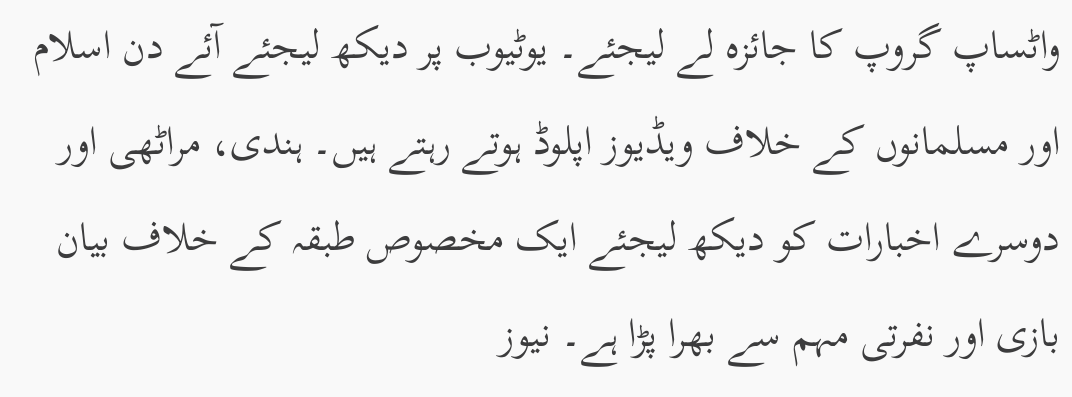واٹساپ گروپ کا جائزہ لے لیجئے۔ یوٹیوب پر دیکھ لیجئے آئے دن اسلام اور مسلمانوں کے خلاف ویڈیوز اپلوڈ ہوتے رہتے ہیں۔ ہندی، مراٹھی اور دوسرے اخبارات کو دیکھ لیجئے ایک مخصوص طبقہ کے خلاف بیان بازی اور نفرتی مہم سے بھرا پڑا ہے۔ نیوز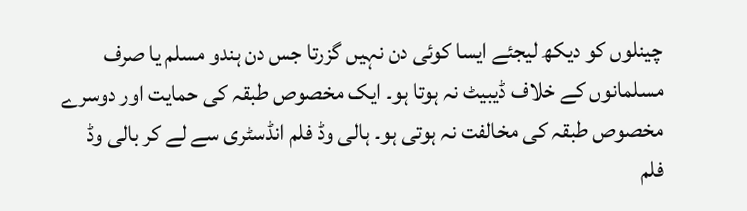چینلوں کو دیکھ لیجئے ایسا کوئی دن نہیں گزرتا جس دن ہندو مسلم یا صرف مسلمانوں کے خلاف ڈیبیٹ نہ ہوتا ہو۔ ایک مخصوص طبقہ کی حمایت اور دوسرے مخصوص طبقہ کی مخالفت نہ ہوتی ہو۔ ہالی وڈ فلم انڈسٹری سے لے کر بالی وڈ فلم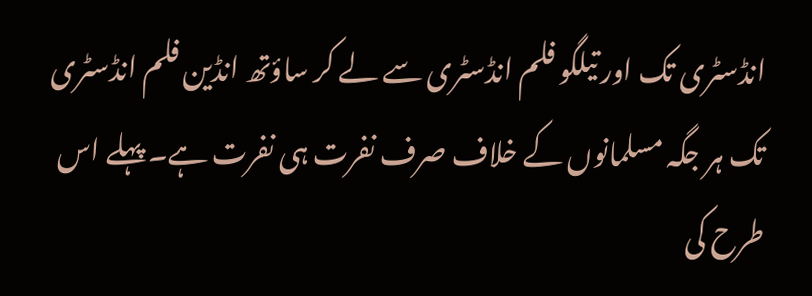انڈسٹری تک اور تیلگو فلم انڈسٹری سے لے کر ساؤتھ انڈین فلم انڈسٹری تک ہر جگہ مسلمانوں کے خلاف صرف نفرت ہی نفرت ہے۔ پہلے اس طرح کی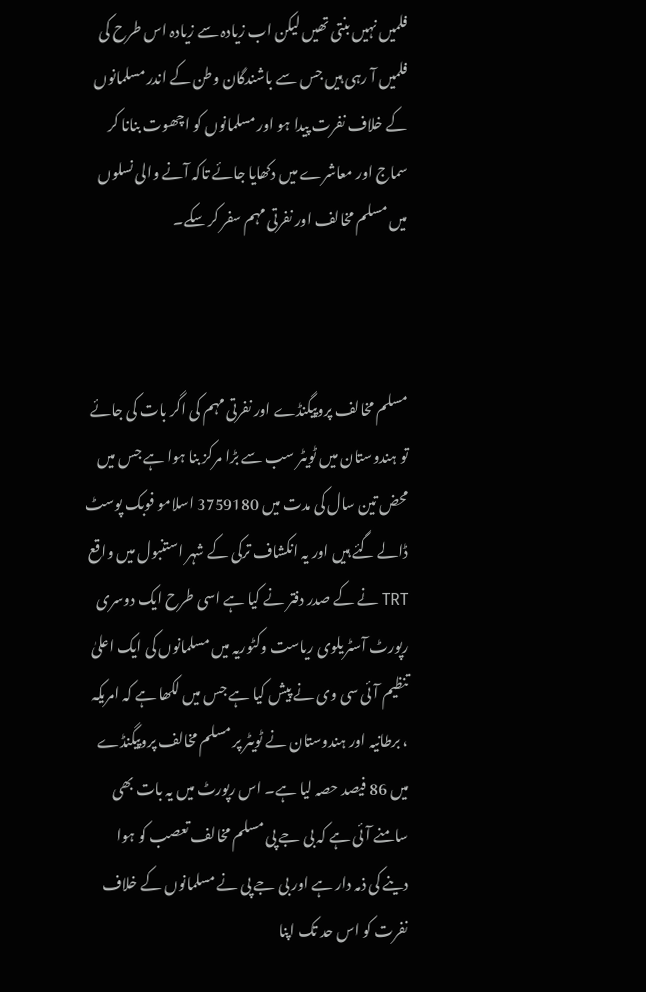فلمیں نہیں بنتی تھیں لیکن اب زیادہ سے زیادہ اس طرح کی فلمیں آ رہی ہیں جس سے باشندگان وطن کے اندر مسلمانوں کے خلاف نفرت پیدا ہو اور مسلمانوں کو اچھوت بنانا کر سماج اور معاشرے میں دکھایا جائے تاکہ آنے والی نسلوں میں مسلم مخالف اور نفرتی مہم سفر کر سکے۔



مسلم مخالف پروپیگنڈے اور نفرتی مہم کی اگر بات کی جائے تو ہندوستان میں ٹویٹر سب سے بڑا مرکز بنا ہوا ہے جس میں محض تین سال کی مدت میں 3759180 اسلامو فوبک پوسٹ ڈالے گئے ہیں اور یہ انکشاف ترکی کے شہر استنبول میں واقع TRT نے کے صدر دفتر نے کیا ہے اسی طرح ایک دوسری رپورٹ آسٹریلوی ریاست وکٹوریہ میں مسلمانوں کی ایک اعلیٰ تنظیم آئی سی وی نے پیش کیا ہے جس میں لکھا ہے کہ امریکہ ، برطانیہ اور ہندوستان نے ٹویٹر پر مسلم مخالف پروپیگنڈے میں 86 فیصد حصہ لیا ہے۔ اس رپورٹ میں یہ بات بھی سامنے آئی ہے کہ بی جے پی مسلم مخالف تعصب کو ہوا دینے کی ذمہ دار ہے اور بی جے پی نے مسلمانوں کے خلاف نفرت کو اس حد تک اپنا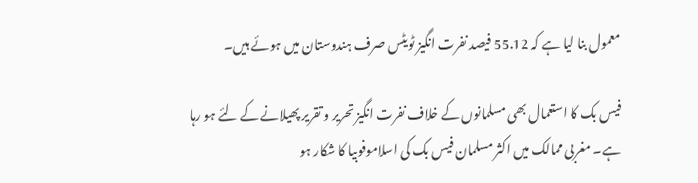معمول بنا لیا ہے کہ 55.12 فیصد نفرت انگیز ٹویٹس صرف ہندوستان میں ہوئے ہیں۔

فیس بک کا استعمال بھی مسلمانوں کے خلاف نفرت انگیز تحریر و تقریر پھیلانے کے لئے ہو رہا ہے۔ مغربی ممالک میں اکثر مسلمان فیس بک کی اسلاموفوبیا کا شکار ہو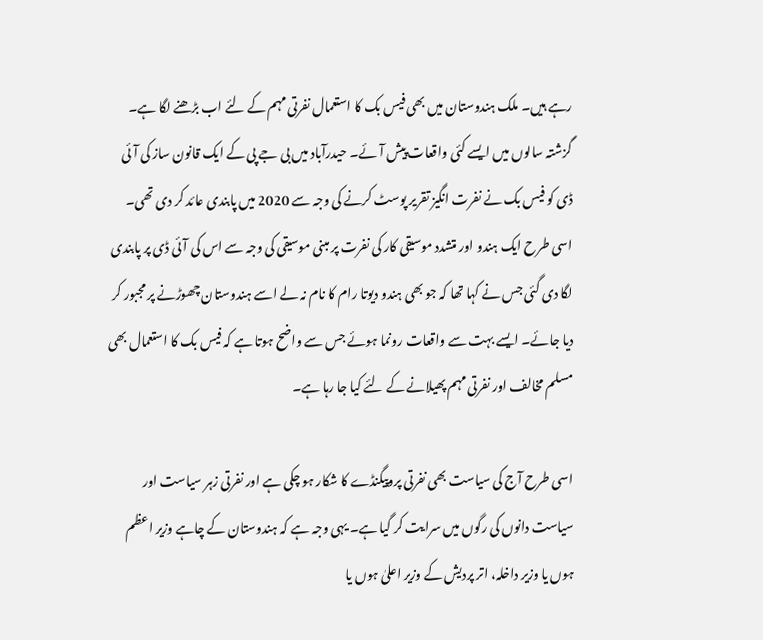رہے ہیں۔ ملک ہندوستان میں بھی فیس بک کا استعمال نفرتی مہم کے لئے اب بڑھنے لگا ہے۔ گزشتہ سالوں میں ایسے کئی واقعات پیش آئے۔ حیدرآباد میں بی جے پی کے ایک قانون ساز کی آئی ڈی کو فیس بک نے نفرت انگیز تقریر پوسٹ کرنے کی وجہ سے 2020 میں پابندی عائد کر دی تھی۔ اسی طرح ایک ہندو اور متشدد موسیقی کار کی نفرت پر مبنی موسیقی کی وجہ سے اس کی آئی ڈی پر پابندی لگا دی گئی جس نے کہا تھا کہ جو بھی ہندو دیوتا رام کا نام نہ لے اسے ہندوستان چھوڑنے پر مجبور کر دیا جائے۔ ایسے بہت سے واقعات رونما ہوئے جس سے واضح ہوتا ہے کہ فیس بک کا استعمال بھی مسلم مخالف اور نفرتی مہم پھیلانے کے لئے کیا جا رہا ہے۔

اسی طرح آج کی سیاست بھی نفرتی پروپیگنڈے کا شکار ہو چکی ہے اور نفرتی زہر سیاست اور سیاست دانوں کی رگوں میں سرایت کر گیا ہے۔ یہی وجہ ہے کہ ہندوستان کے چاہے وزیر اعظم ہوں یا وزیر داخلہ، اتر پردیش کے وزیر اعلیٰ ہوں یا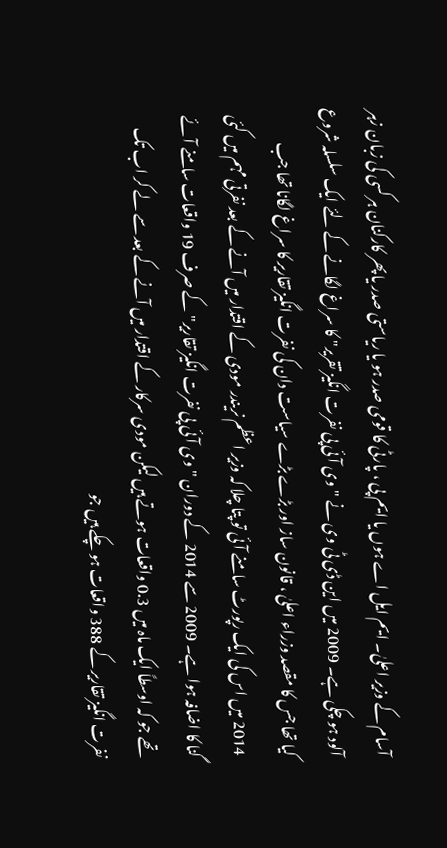آسام کے وزیر اعلیٰ۔ ایم ایل اے ہوں یا ایم پی ، پارٹی کا قومی صدر ہو یا ریاستی صدر یا پھر کارکنان ہر کسی کی زبان زہر آلود ہو چکی ہے۔ 2009 میں این ڈی ٹی وی نے " وی آئی پی نفرت انگیز تقریر" کا سراغ لگانے کے لئے ایک سلسلہ شروع کیا تھا جس کا مقصد وزراء اعلیٰ ، قانون ساز اور بڑے بڑے سیاست دان کی نفرت انگیز تقاریر کا سراغ لگانا تھا جب 2014 میں اس کی ایک رپورٹ سامنے آئی تو پتا چلا کہ وزیر اعظم نریندر مودی کے اقتدار میں آنے کے بعد نفرتی مہم میں کئی گنا کا اضافہ ہوا ہے۔ 2009 سے 2014 کے دوران " وی آئی پی نفرت انگیز تقاریر" کے صرف 19 واقعات سامنے آئے تھے جو کہ اوسطاً ایک ماہ میں 0.3 واقعات ہوتے ہیں لیکن مودی سرکار کے اقتدار میں آنے کے بعد سے لے کر اب تک نفرت انگیز تقاریر کے 388 واقعات ہو چکے ہیں جو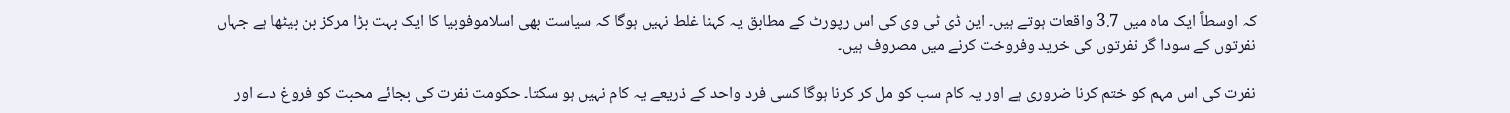کہ اوسطاً ایک ماہ میں 3.7 واقعات ہوتے ہیں۔ این ڈی ٹی وی کی اس رپورٹ کے مطابق یہ کہنا غلط نہیں ہوگا کہ سیاست بھی اسلاموفوبیا کا ایک بہت بڑا مرکز بن بیٹھا ہے جہاں نفرتوں کے سودا گر نفرتوں کی خرید وفروخت کرنے میں مصروف ہیں۔

نفرت کی اس مہم کو ختم کرنا ضروری ہے اور یہ کام سب کو مل کر کرنا ہوگا کسی فرد واحد کے ذریعے یہ کام نہیں ہو سکتا۔ حکومت نفرت کی بجائے محبت کو فروغ دے اور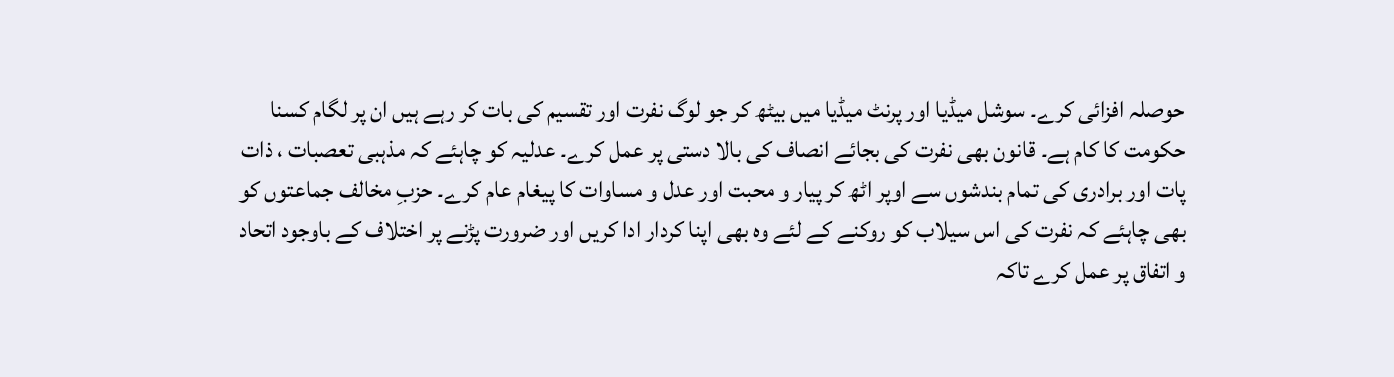حوصلہ افزائی کرے۔ سوشل میڈیا اور پرنٹ میڈیا میں بیٹھ کر جو لوگ نفرت اور تقسیم کی بات کر رہے ہیں ان پر لگام کسنا حکومت کا کام ہے۔ قانون بھی نفرت کی بجائے انصاف کی بالا دستی پر عمل کرے۔ عدلیہ کو چاہئے کہ مذہبی تعصبات ، ذات پات اور برادری کی تمام بندشوں سے اوپر اٹھ کر پیار و محبت اور عدل و مساوات کا پیغام عام کرے۔ حزبِ مخالف جماعتوں کو بھی چاہئے کہ نفرت کی اس سیلاب کو روکنے کے لئے وہ بھی اپنا کردار ادا کریں اور ضرورت پڑنے پر اختلاف کے باوجود اتحاد و اتفاق پر عمل کرے تاکہ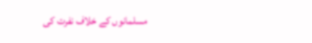مسلمانوں کے خلاف نفرت کی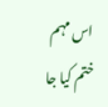اس مہم ختم کیا جا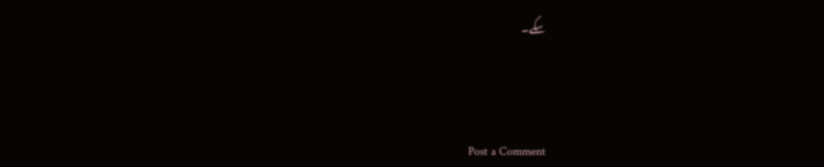سکے۔



Post a Comment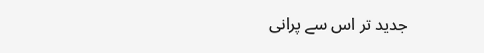جدید تر اس سے پرانی